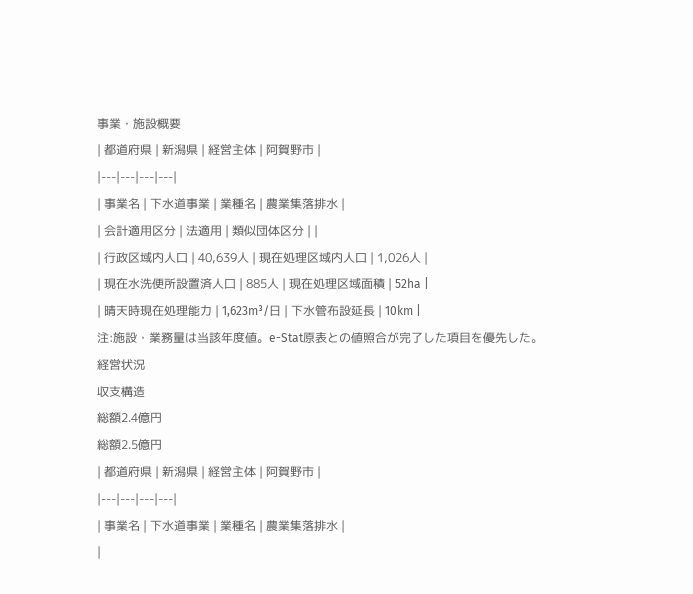事業・施設概要
| 都道府県 | 新潟県 | 経営主体 | 阿賀野市 |
|---|---|---|---|
| 事業名 | 下水道事業 | 業種名 | 農業集落排水 |
| 会計適用区分 | 法適用 | 類似団体区分 | |
| 行政区域内人口 | 40,639人 | 現在処理区域内人口 | 1,026人 |
| 現在水洗便所設置済人口 | 885人 | 現在処理区域面積 | 52ha |
| 晴天時現在処理能力 | 1,623m³/日 | 下水管布設延長 | 10km |
注:施設・業務量は当該年度値。e-Stat原表との値照合が完了した項目を優先した。
経営状況
収支構造
総額2.4億円
総額2.5億円
| 都道府県 | 新潟県 | 経営主体 | 阿賀野市 |
|---|---|---|---|
| 事業名 | 下水道事業 | 業種名 | 農業集落排水 |
|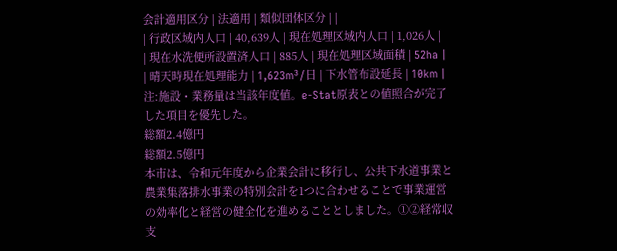会計適用区分 | 法適用 | 類似団体区分 | |
| 行政区域内人口 | 40,639人 | 現在処理区域内人口 | 1,026人 |
| 現在水洗便所設置済人口 | 885人 | 現在処理区域面積 | 52ha |
| 晴天時現在処理能力 | 1,623m³/日 | 下水管布設延長 | 10km |
注:施設・業務量は当該年度値。e-Stat原表との値照合が完了した項目を優先した。
総額2.4億円
総額2.5億円
本市は、令和元年度から企業会計に移行し、公共下水道事業と農業集落排水事業の特別会計を1つに合わせることで事業運営の効率化と経営の健全化を進めることとしました。①②経常収支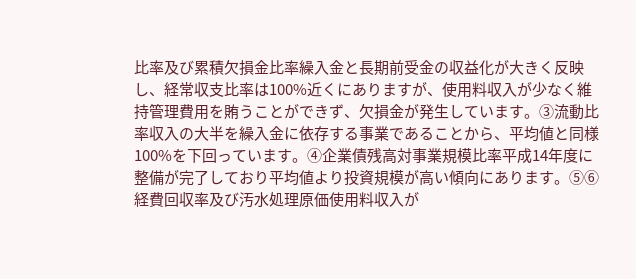比率及び累積欠損金比率繰入金と長期前受金の収益化が大きく反映し、経常収支比率は100%近くにありますが、使用料収入が少なく維持管理費用を賄うことができず、欠損金が発生しています。③流動比率収入の大半を繰入金に依存する事業であることから、平均値と同様100%を下回っています。④企業債残高対事業規模比率平成14年度に整備が完了しており平均値より投資規模が高い傾向にあります。⑤⑥経費回収率及び汚水処理原価使用料収入が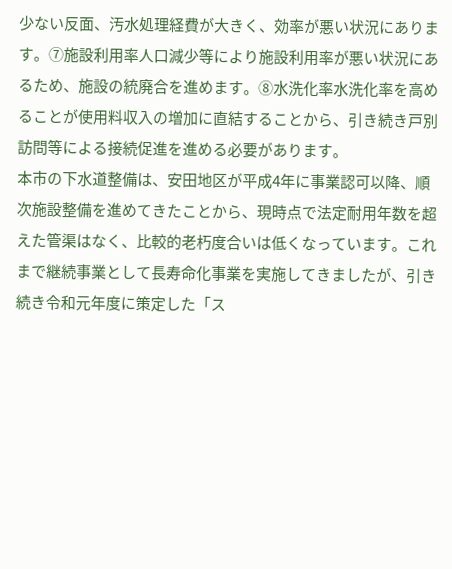少ない反面、汚水処理経費が大きく、効率が悪い状況にあります。⑦施設利用率人口減少等により施設利用率が悪い状況にあるため、施設の統廃合を進めます。⑧水洗化率水洗化率を高めることが使用料収入の増加に直結することから、引き続き戸別訪問等による接続促進を進める必要があります。
本市の下水道整備は、安田地区が平成4年に事業認可以降、順次施設整備を進めてきたことから、現時点で法定耐用年数を超えた管渠はなく、比較的老朽度合いは低くなっています。これまで継続事業として長寿命化事業を実施してきましたが、引き続き令和元年度に策定した「ス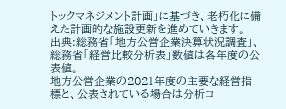トックマネジメント計画」に基づき、老朽化に備えた計画的な施設更新を進めていきます。
出典:総務省「地方公営企業決算状況調査」、総務省「経営比較分析表」数値は各年度の公表値。
地方公営企業の2021年度の主要な経営指標と、公表されている場合は分析コ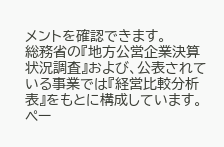メントを確認できます。
総務省の『地方公営企業決算状況調査』および、公表されている事業では『経営比較分析表』をもとに構成しています。
ペー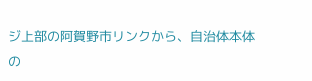ジ上部の阿賀野市リンクから、自治体本体の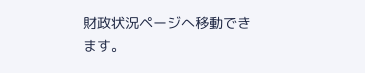財政状況ページへ移動できます。